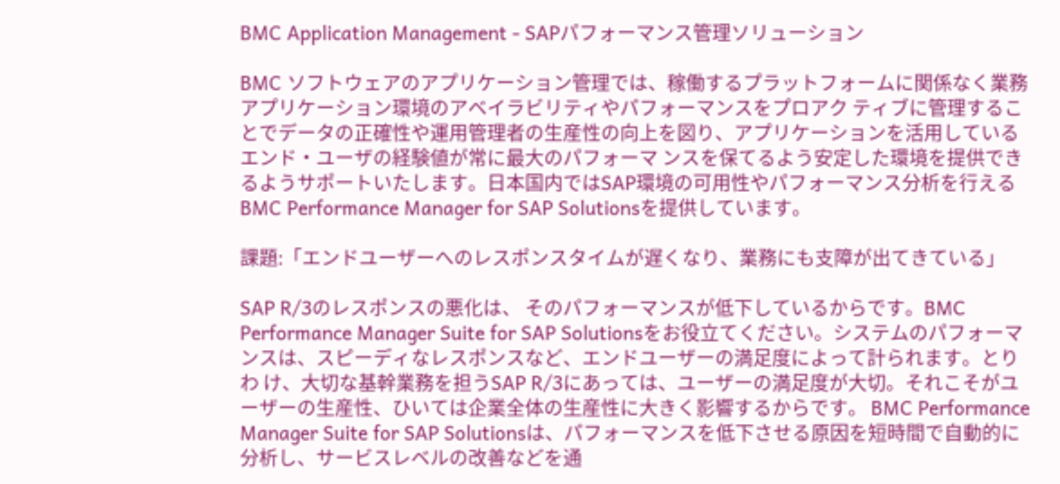BMC Application Management - SAPパフォーマンス管理ソリューション

BMC ソフトウェアのアプリケーション管理では、稼働するプラットフォームに関係なく業務アプリケーション環境のアベイラビリティやパフォーマンスをプロアク ティブに管理することでデータの正確性や運用管理者の生産性の向上を図り、アプリケーションを活用しているエンド・ユーザの経験値が常に最大のパフォーマ ンスを保てるよう安定した環境を提供できるようサポートいたします。日本国内ではSAP環境の可用性やパフォーマンス分析を行えるBMC Performance Manager for SAP Solutionsを提供しています。

課題:「エンドユーザーへのレスポンスタイムが遅くなり、業務にも支障が出てきている」

SAP R/3のレスポンスの悪化は、 そのパフォーマンスが低下しているからです。BMC Performance Manager Suite for SAP Solutionsをお役立てください。システムのパフォーマンスは、スピーディなレスポンスなど、エンドユーザーの満足度によって計られます。とりわ け、大切な基幹業務を担うSAP R/3にあっては、ユーザーの満足度が大切。それこそがユーザーの生産性、ひいては企業全体の生産性に大きく影響するからです。 BMC Performance Manager Suite for SAP Solutionsは、パフォーマンスを低下させる原因を短時間で自動的に分析し、サービスレベルの改善などを通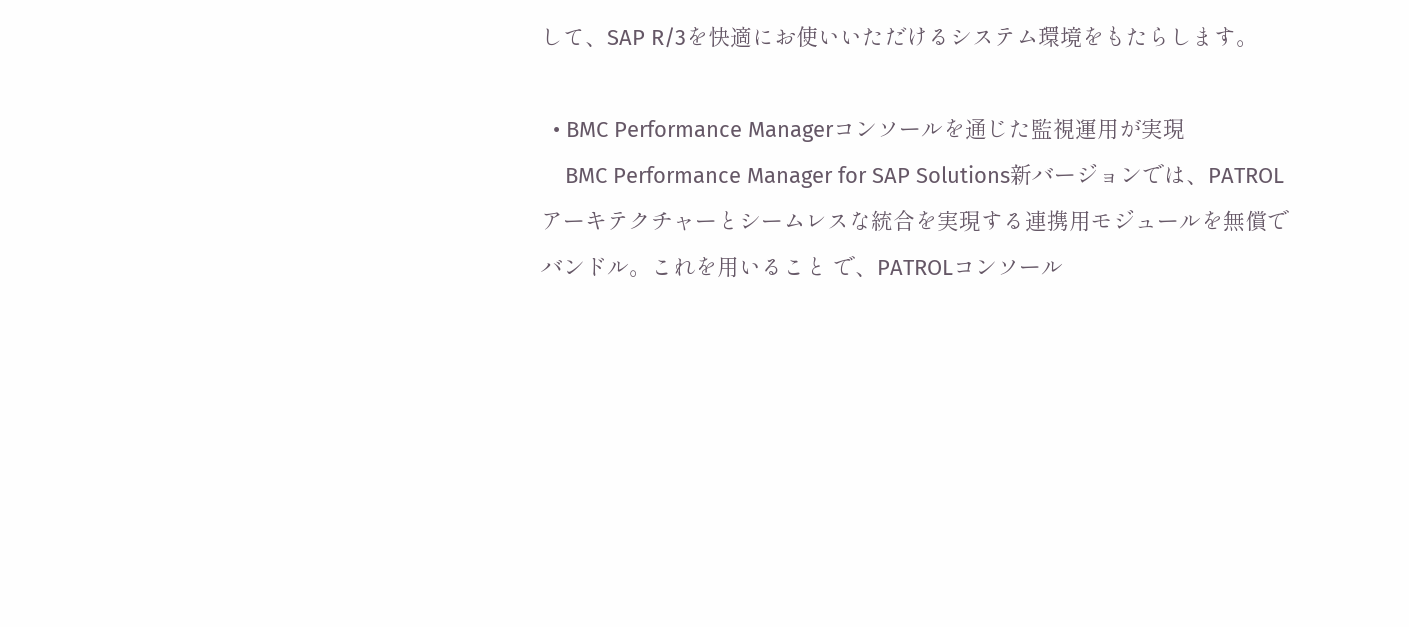して、SAP R/3を快適にお使いいただけるシステム環境をもたらします。

  • BMC Performance Managerコンソールを通じた監視運用が実現
    BMC Performance Manager for SAP Solutions新バージョンでは、PATROLアーキテクチャーとシームレスな統合を実現する連携用モジュールを無償でバンドル。これを用いること で、PATROLコンソール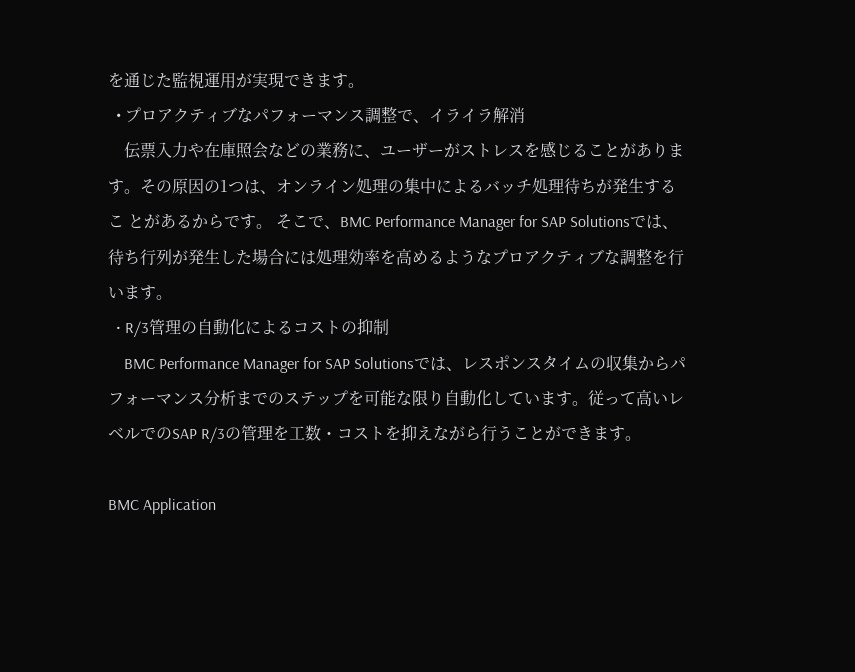を通じた監視運用が実現できます。
  • プロアクティブなパフォーマンス調整で、イライラ解消
    伝票入力や在庫照会などの業務に、ユーザーがストレスを感じることがあります。その原因の1つは、オンライン処理の集中によるバッチ処理待ちが発生するこ とがあるからです。 そこで、BMC Performance Manager for SAP Solutionsでは、待ち行列が発生した場合には処理効率を高めるようなプロアクティブな調整を行います。
  • R/3管理の自動化によるコストの抑制
    BMC Performance Manager for SAP Solutionsでは、レスポンスタイムの収集からパフォーマンス分析までのステップを可能な限り自動化しています。従って高いレベルでのSAP R/3の管理を工数・コストを抑えながら行うことができます。

BMC Application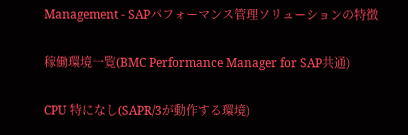Management - SAPパフォーマンス管理ソリューションの特徴

稼働環境一覧(BMC Performance Manager for SAP共通)

CPU 特になし(SAPR/3が動作する環境)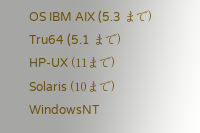OS IBM AIX (5.3 まで)
Tru64 (5.1 まで)
HP-UX (11まで)
Solaris (10まで)
WindowsNT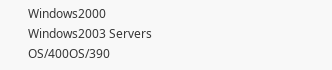Windows2000
Windows2003 Servers
OS/400OS/390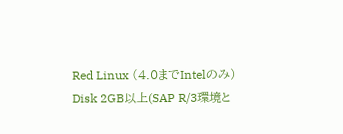Red Linux (4.0までIntelのみ)
Disk 2GB以上(SAP R/3環境と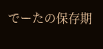でーたの保存期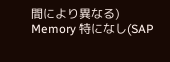間により異なる)
Memory 特になし(SAP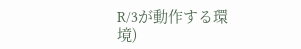R/3が動作する環境)